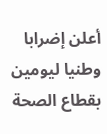أعلن إضرابا وطنيا ليومين بقطاع الصحة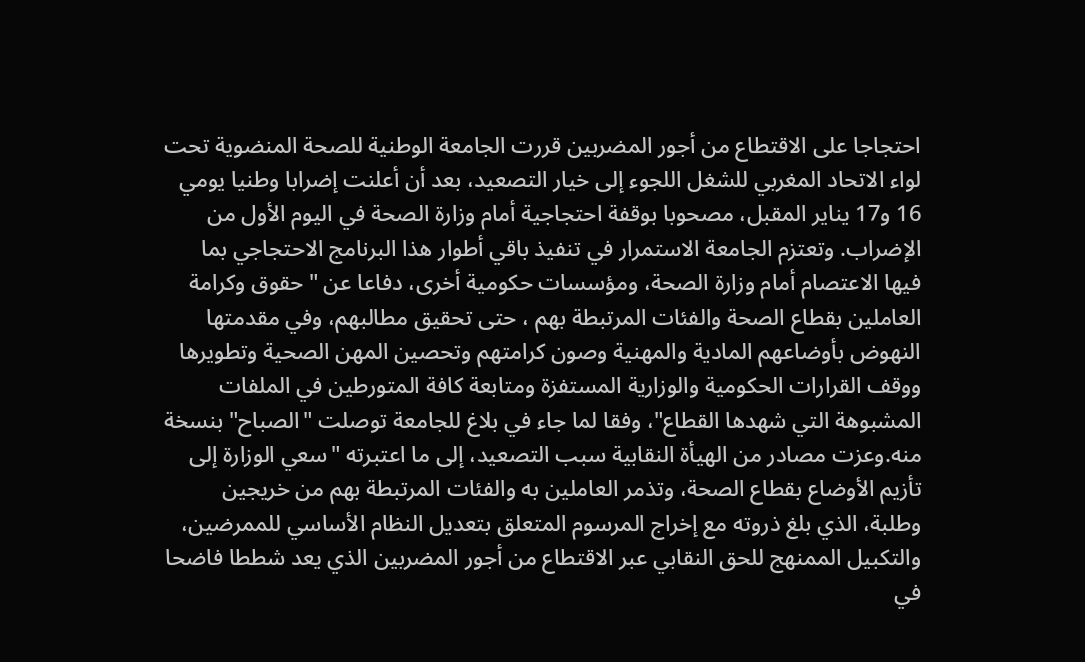احتجاجا على الاقتطاع من أجور المضربين قررت الجامعة الوطنية للصحة المنضوية تحت لواء الاتحاد المغربي للشغل اللجوء إلى خيار التصعيد، بعد أن أعلنت إضرابا وطنيا يومي 16 و17 يناير المقبل، مصحوبا بوقفة احتجاجية أمام وزارة الصحة في اليوم الأول من الإضراب. وتعتزم الجامعة الاستمرار في تنفيذ باقي أطوار هذا البرنامج الاحتجاجي بما فيها الاعتصام أمام وزارة الصحة، ومؤسسات حكومية أخرى، دفاعا عن "حقوق وكرامة العاملين بقطاع الصحة والفئات المرتبطة بهم ، حتى تحقيق مطالبهم، وفي مقدمتها النهوض بأوضاعهم المادية والمهنية وصون كرامتهم وتحصين المهن الصحية وتطويرها ووقف القرارات الحكومية والوزارية المستفزة ومتابعة كافة المتورطين في الملفات المشبوهة التي شهدها القطاع"، وفقا لما جاء في بلاغ للجامعة توصلت "الصباح" بنسخة منه.وعزت مصادر من الهيأة النقابية سبب التصعيد، إلى ما اعتبرته "سعي الوزارة إلى تأزيم الأوضاع بقطاع الصحة، وتذمر العاملين به والفئات المرتبطة بهم من خريجين وطلبة، الذي بلغ ذروته مع إخراج المرسوم المتعلق بتعديل النظام الأساسي للممرضين، والتكبيل الممنهج للحق النقابي عبر الاقتطاع من أجور المضربين الذي يعد شططا فاضحا في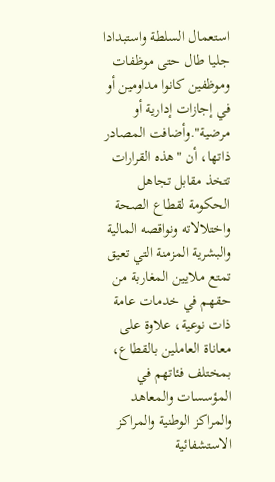استعمال السلطة واستبدادا جليا طال حتى موظفات وموظفين كانوا مداومين أو في إجازات إدارية أو مرضية".وأضافت المصادر ذاتها، أن "هذه القرارات تتخذ مقابل تجاهل الحكومة لقطاع الصحة واختلالاته ونواقصه المالية والبشرية المزمنة التي تعيق تمتع ملايين المغاربة من حقهم في خدمات عامة ذات نوعية، علاوة على معاناة العاملين بالقطاع، بمختلف فئاتهم في المؤسسات والمعاهد والمراكز الوطنية والمراكز الاستشفائية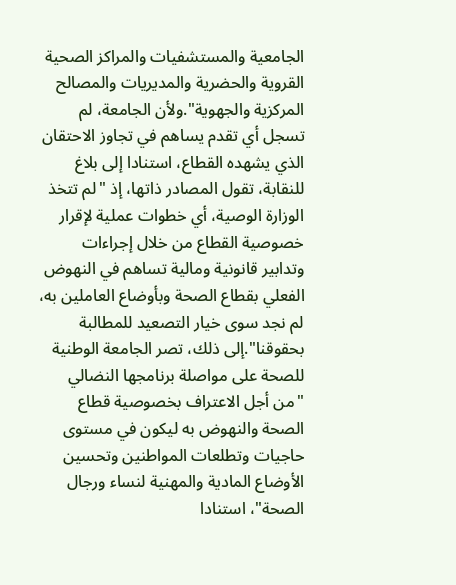الجامعية والمستشفيات والمراكز الصحية القروية والحضرية والمديريات والمصالح المركزية والجهوية".ولأن الجامعة، لم تسجل أي تقدم يساهم في تجاوز الاحتقان الذي يشهده القطاع، استنادا إلى بلاغ للنقابة، تقول المصادر ذاتها، إذ "لم تتخذ الوزارة الوصية، أي خطوات عملية لإقرار خصوصية القطاع من خلال إجراءات وتدابير قانونية ومالية تساهم في النهوض الفعلي بقطاع الصحة وبأوضاع العاملين به، لم نجد سوى خيار التصعيد للمطالبة بحقوقنا".إلى ذلك، تصر الجامعة الوطنية للصحة على مواصلة برنامجها النضالي "من أجل الاعتراف بخصوصية قطاع الصحة والنهوض به ليكون في مستوى حاجيات وتطلعات المواطنين وتحسين الأوضاع المادية والمهنية لنساء ورجال الصحة"، استنادا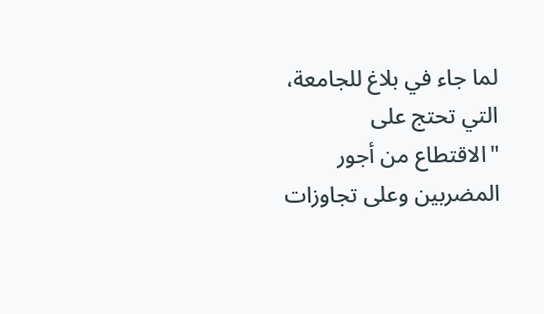لما جاء في بلاغ للجامعة، التي تحتج على "الاقتطاع من أجور المضربين وعلى تجاوزات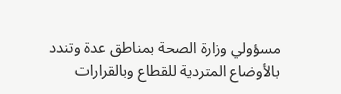مسؤولي وزارة الصحة بمناطق عدة وتندد بالأوضاع المتردية للقطاع وبالقرارات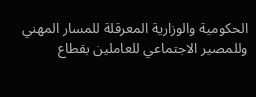الحكومية والوزارية المعرقلة للمسار المهني وللمصير الاجتماعي للعاملين بقطاع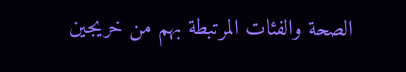الصحة والفئات المرتبطة بهم من خريجين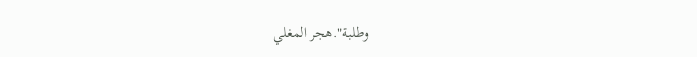وطلبة".هجر المغلي